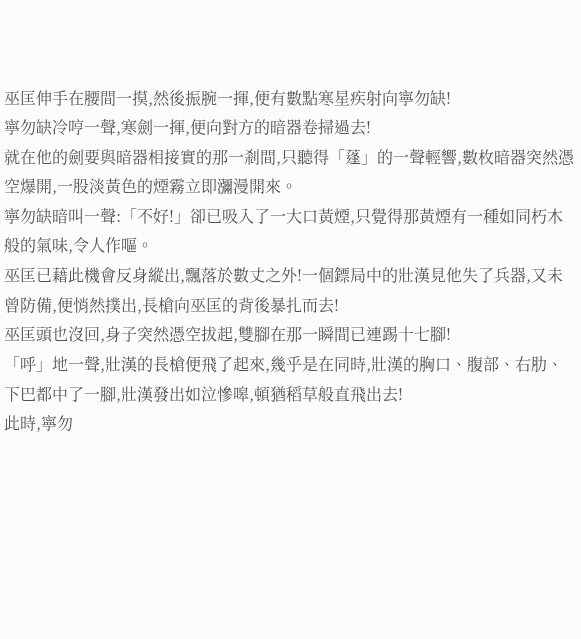巫匡伸手在腰間一摸,然後振腕一揮,便有數點寒星疾射向寧勿缺!
寧勿缺冷哼一聲,寒劍一揮,便向對方的暗器卷掃過去!
就在他的劍要與暗器相接實的那一剎間,只聽得「蓬」的一聲輕響,數枚暗器突然憑空爆開,一股淡黃色的煙霧立即瀰漫開來。
寧勿缺暗叫一聲:「不好!」卻已吸入了一大口黃煙,只覺得那黃煙有一種如同朽木般的氣味,令人作嘔。
巫匡已藉此機會反身縱出,飄落於數丈之外!一個鏢局中的壯漢見他失了兵器,又未曾防備,便悄然撲出,長槍向巫匡的背後暴扎而去!
巫匡頭也沒回,身子突然憑空拔起,雙腳在那一瞬間已連踢十七腳!
「呼」地一聲,壯漢的長槍便飛了起來,幾乎是在同時,壯漢的胸口、腹部、右肋、下巴都中了一腳,壯漢發出如泣慘嗥,頓猶稻草般直飛出去!
此時,寧勿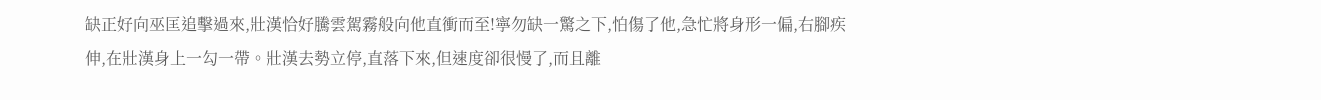缺正好向巫匡追擊過來,壯漢恰好騰雲駕霧般向他直衝而至!寧勿缺一驚之下,怕傷了他,急忙將身形一偏,右腳疾伸,在壯漢身上一勾一帶。壯漢去勢立停,直落下來,但速度卻很慢了,而且離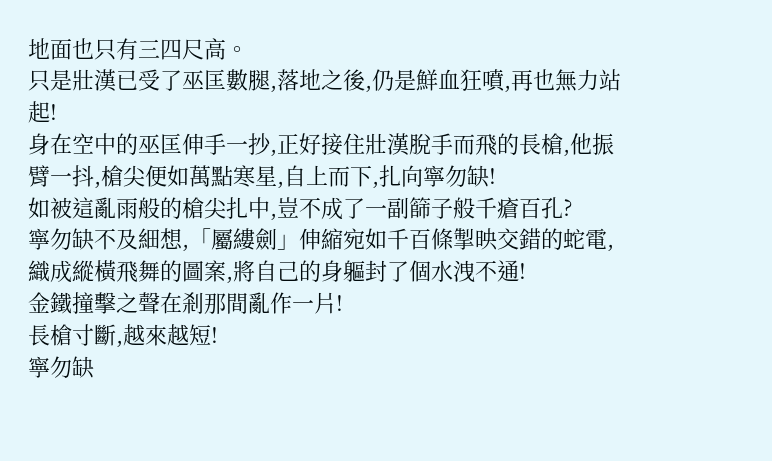地面也只有三四尺高。
只是壯漢已受了巫匡數腿,落地之後,仍是鮮血狂噴,再也無力站起!
身在空中的巫匡伸手一抄,正好接住壯漢脫手而飛的長槍,他振臂一抖,槍尖便如萬點寒星,自上而下,扎向寧勿缺!
如被這亂雨般的槍尖扎中,豈不成了一副篩子般千瘡百孔?
寧勿缺不及細想,「屬縷劍」伸縮宛如千百條掣映交錯的蛇電,織成縱橫飛舞的圖案,將自己的身軀封了個水洩不通!
金鐵撞擊之聲在剎那間亂作一片!
長槍寸斷,越來越短!
寧勿缺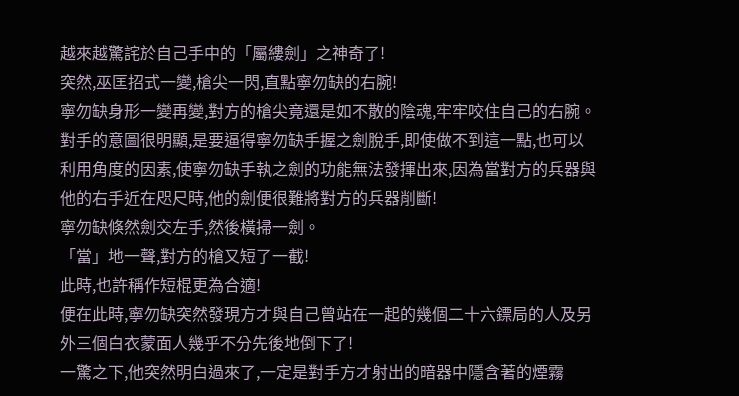越來越驚詫於自己手中的「屬縷劍」之神奇了!
突然,巫匡招式一變,槍尖一閃,直點寧勿缺的右腕!
寧勿缺身形一變再變,對方的槍尖竟還是如不散的陰魂,牢牢咬住自己的右腕。
對手的意圖很明顯,是要逼得寧勿缺手握之劍脫手,即使做不到這一點,也可以利用角度的因素,使寧勿缺手執之劍的功能無法發揮出來,因為當對方的兵器與他的右手近在咫尺時,他的劍便很難將對方的兵器削斷!
寧勿缺倏然劍交左手,然後橫掃一劍。
「當」地一聲,對方的槍又短了一截!
此時,也許稱作短棍更為合適!
便在此時,寧勿缺突然發現方才與自己曾站在一起的幾個二十六鏢局的人及另外三個白衣蒙面人幾乎不分先後地倒下了!
一驚之下,他突然明白過來了,一定是對手方才射出的暗器中隱含著的煙霧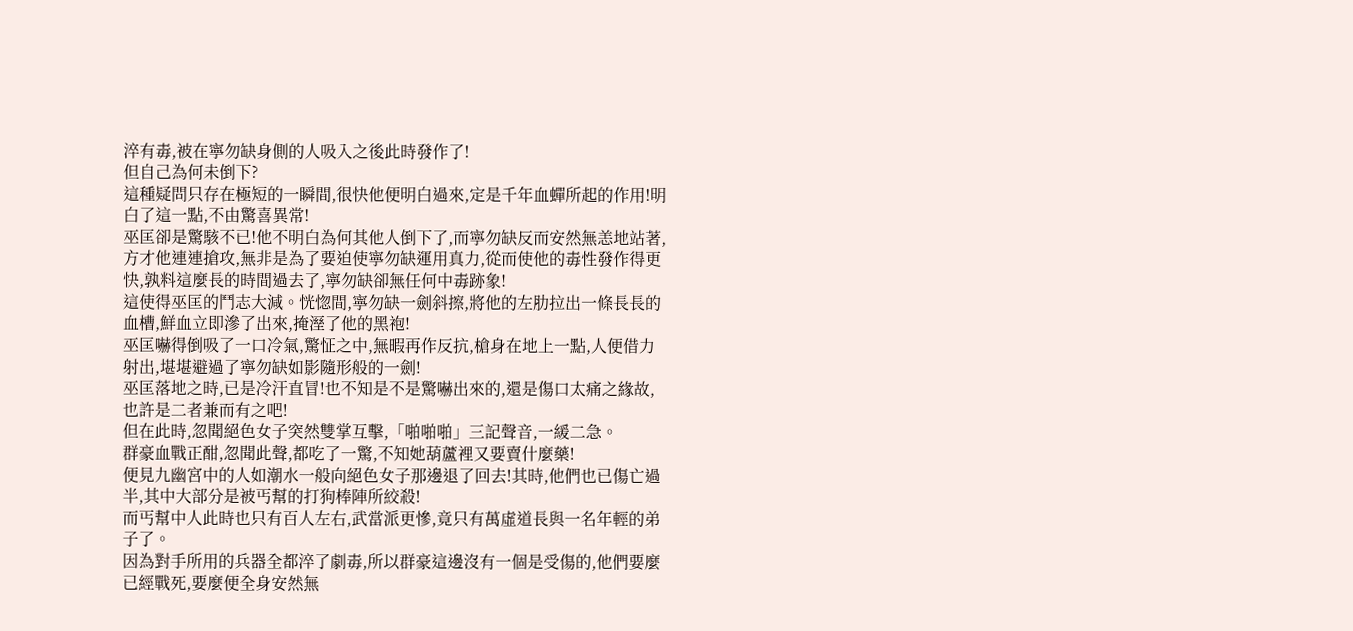淬有毒,被在寧勿缺身側的人吸入之後此時發作了!
但自己為何未倒下?
這種疑問只存在極短的一瞬間,很快他便明白過來,定是千年血蟬所起的作用!明白了這一點,不由驚喜異常!
巫匡卻是驚駭不已!他不明白為何其他人倒下了,而寧勿缺反而安然無恙地站著,方才他連連搶攻,無非是為了要迫使寧勿缺運用真力,從而使他的毒性發作得更快,孰料這麼長的時間過去了,寧勿缺卻無任何中毒跡象!
這使得巫匡的鬥志大減。恍惚間,寧勿缺一劍斜擦,將他的左肋拉出一條長長的血槽,鮮血立即滲了出來,掩溼了他的黑袍!
巫匡嚇得倒吸了一口冷氣,驚怔之中,無暇再作反抗,槍身在地上一點,人便借力射出,堪堪避過了寧勿缺如影隨形般的一劍!
巫匡落地之時,已是冷汗直冒!也不知是不是驚嚇出來的,還是傷口太痛之緣故,也許是二者兼而有之吧!
但在此時,忽聞絕色女子突然雙掌互擊,「啪啪啪」三記聲音,一緩二急。
群豪血戰正酣,忽聞此聲,都吃了一驚,不知她葫蘆裡又要賣什麼藥!
便見九幽宮中的人如潮水一般向絕色女子那邊退了回去!其時,他們也已傷亡過半,其中大部分是被丐幫的打狗棒陣所絞殺!
而丐幫中人此時也只有百人左右,武當派更慘,竟只有萬虛道長與一名年輕的弟子了。
因為對手所用的兵器全都淬了劇毒,所以群豪這邊沒有一個是受傷的,他們要麼已經戰死,要麼便全身安然無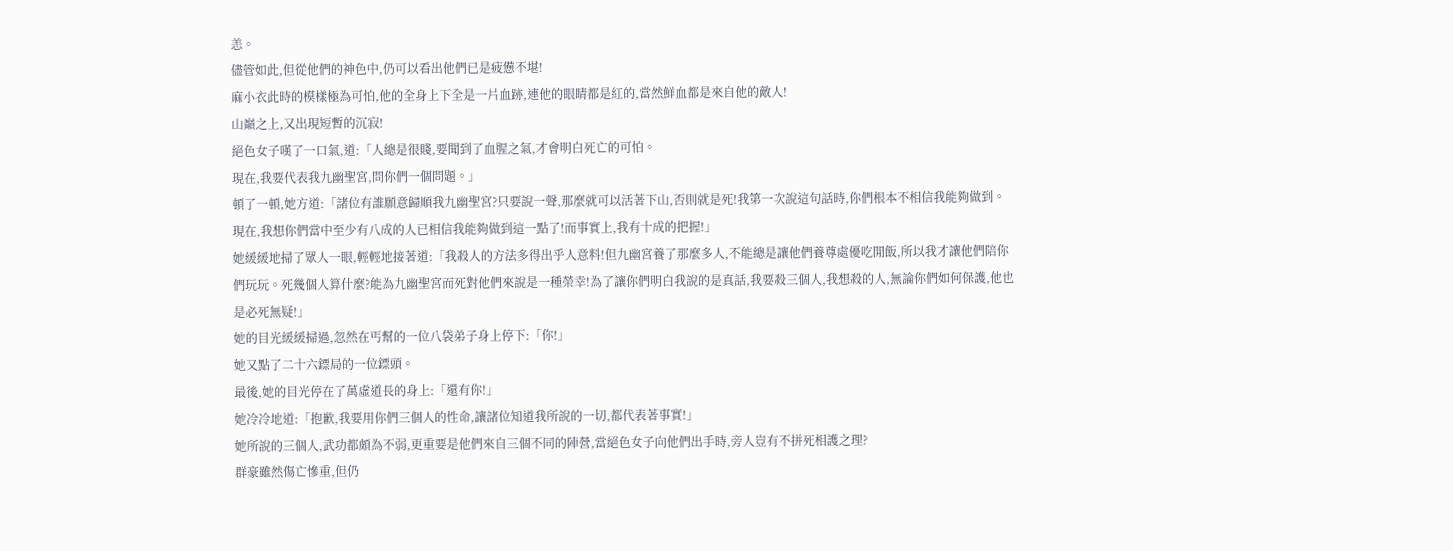恙。
儘管如此,但從他們的神色中,仍可以看出他們已是疲憊不堪!
麻小衣此時的模樣極為可怕,他的全身上下全是一片血跡,連他的眼睛都是紅的,當然鮮血都是來自他的敵人!
山巔之上,又出現短暫的沉寂!
絕色女子嘆了一口氣,道:「人總是很賤,要聞到了血腥之氣,才會明白死亡的可怕。
現在,我要代表我九幽聖宮,問你們一個問題。」
頓了一頓,她方道:「諸位有誰願意歸順我九幽聖宮?只要說一聲,那麼就可以活著下山,否則就是死!我第一次說這句話時,你們根本不相信我能夠做到。現在,我想你們當中至少有八成的人已相信我能夠做到這一點了!而事實上,我有十成的把握!」
她緩緩地掃了眾人一眼,輕輕地接著道:「我殺人的方法多得出乎人意料!但九幽宮養了那麼多人,不能總是讓他們養尊處優吃閒飯,所以我才讓他們陪你們玩玩。死幾個人算什麼?能為九幽聖宮而死對他們來說是一種榮幸!為了讓你們明白我說的是真話,我要殺三個人,我想殺的人,無論你們如何保護,他也是必死無疑!」
她的目光緩緩掃過,忽然在丐幫的一位八袋弟子身上停下:「你!」
她又點了二十六鏢局的一位鏢頭。
最後,她的目光停在了萬虛道長的身上:「還有你!」
她冷冷地道:「抱歉,我要用你們三個人的性命,讓諸位知道我所說的一切,都代表著事實!」
她所說的三個人,武功都頗為不弱,更重要是他們來自三個不同的陣營,當絕色女子向他們出手時,旁人豈有不拼死相護之理?
群豪雖然傷亡慘重,但仍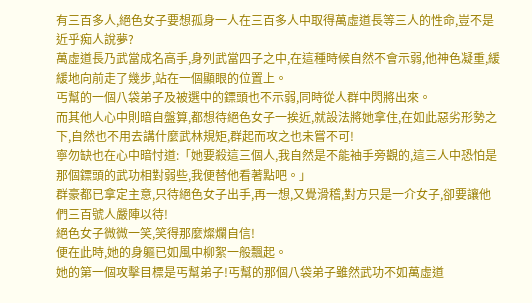有三百多人,絕色女子要想孤身一人在三百多人中取得萬虛道長等三人的性命,豈不是近乎痴人說夢?
萬虛道長乃武當成名高手,身列武當四子之中,在這種時候自然不會示弱,他神色凝重,緩緩地向前走了幾步,站在一個顯眼的位置上。
丐幫的一個八袋弟子及被選中的鏢頭也不示弱,同時從人群中閃將出來。
而其他人心中則暗自盤算,都想待絕色女子一挨近,就設法將她拿住,在如此惡劣形勢之下,自然也不用去講什麼武林規矩,群起而攻之也未嘗不可!
寧勿缺也在心中暗忖道:「她要殺這三個人,我自然是不能袖手旁觀的,這三人中恐怕是那個鏢頭的武功相對弱些,我便替他看著點吧。」
群豪都已拿定主意,只待絕色女子出手,再一想,又覺滑稽,對方只是一介女子,卻要讓他們三百號人嚴陣以待!
絕色女子微微一笑,笑得那麼燦爛自信!
便在此時,她的身軀已如風中柳絮一般飄起。
她的第一個攻擊目標是丐幫弟子!丐幫的那個八袋弟子雖然武功不如萬虛道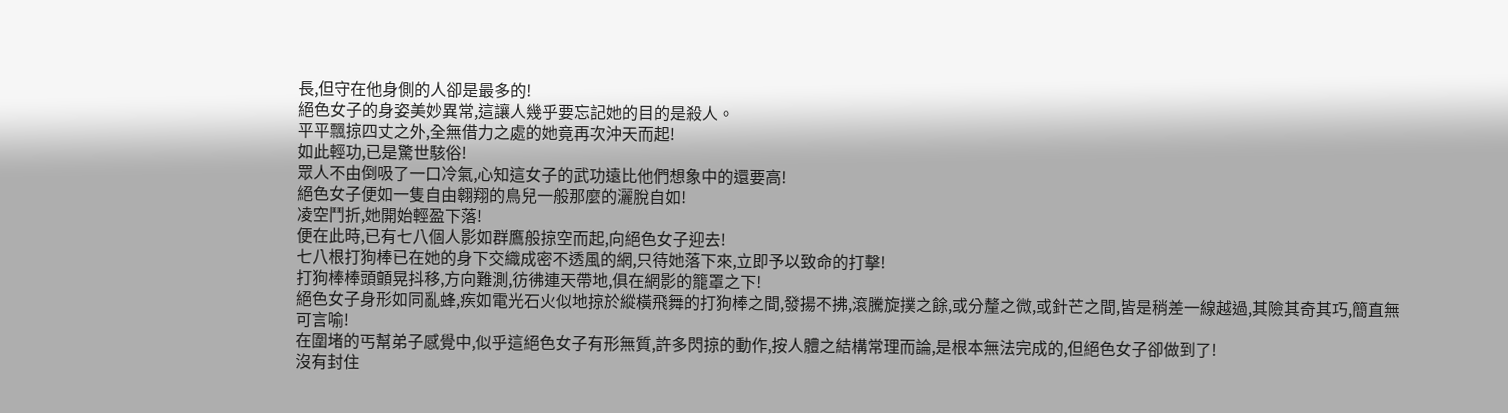長,但守在他身側的人卻是最多的!
絕色女子的身姿美妙異常,這讓人幾乎要忘記她的目的是殺人。
平平飄掠四丈之外,全無借力之處的她竟再次沖天而起!
如此輕功,已是驚世駭俗!
眾人不由倒吸了一口冷氣,心知這女子的武功遠比他們想象中的還要高!
絕色女子便如一隻自由翱翔的鳥兒一般那麼的灑脫自如!
凌空鬥折,她開始輕盈下落!
便在此時,已有七八個人影如群鷹般掠空而起,向絕色女子迎去!
七八根打狗棒已在她的身下交織成密不透風的網,只待她落下來,立即予以致命的打擊!
打狗棒棒頭顫晃抖移,方向難測,彷彿連天帶地,俱在網影的籠罩之下!
絕色女子身形如同亂蜂,疾如電光石火似地掠於縱橫飛舞的打狗棒之間,發揚不拂,滾騰旋撲之餘,或分釐之微,或針芒之間,皆是稍差一線越過,其險其奇其巧,簡直無可言喻!
在圍堵的丐幫弟子感覺中,似乎這絕色女子有形無質,許多閃掠的動作,按人體之結構常理而論,是根本無法完成的,但絕色女子卻做到了!
沒有封住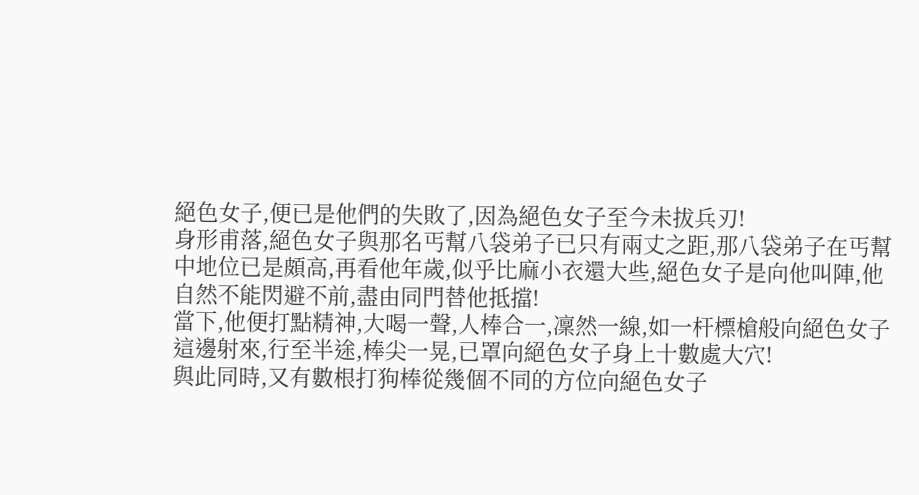絕色女子,便已是他們的失敗了,因為絕色女子至今未拔兵刃!
身形甫落,絕色女子與那名丐幫八袋弟子已只有兩丈之距,那八袋弟子在丐幫中地位已是頗高,再看他年歲,似乎比麻小衣還大些,絕色女子是向他叫陣,他自然不能閃避不前,盡由同門替他抵擋!
當下,他便打點精神,大喝一聲,人棒合一,凜然一線,如一杆標槍般向絕色女子這邊射來,行至半途,棒尖一晃,已罩向絕色女子身上十數處大穴!
與此同時,又有數根打狗棒從幾個不同的方位向絕色女子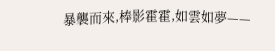暴襲而來,棒影霍霍,如雲如夢——